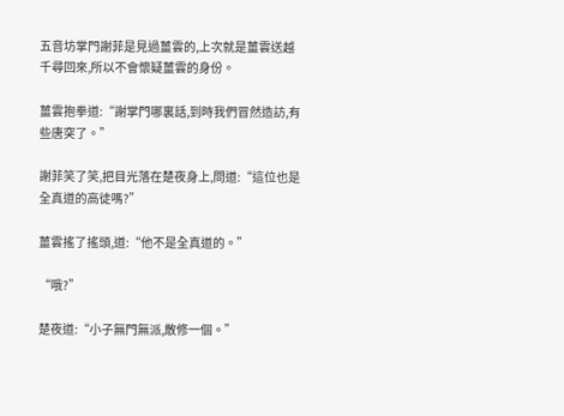五音坊掌門謝菲是見過薑雲的,上次就是薑雲送越千尋回來,所以不會懷疑薑雲的身份。

薑雲抱拳道:“謝掌門哪裏話,到時我們冒然造訪,有些唐突了。”

謝菲笑了笑,把目光落在楚夜身上,問道:“這位也是全真道的高徒嗎?”

薑雲搖了搖頭,道:“他不是全真道的。”

“哦?”

楚夜道:“小子無門無派,散修一個。”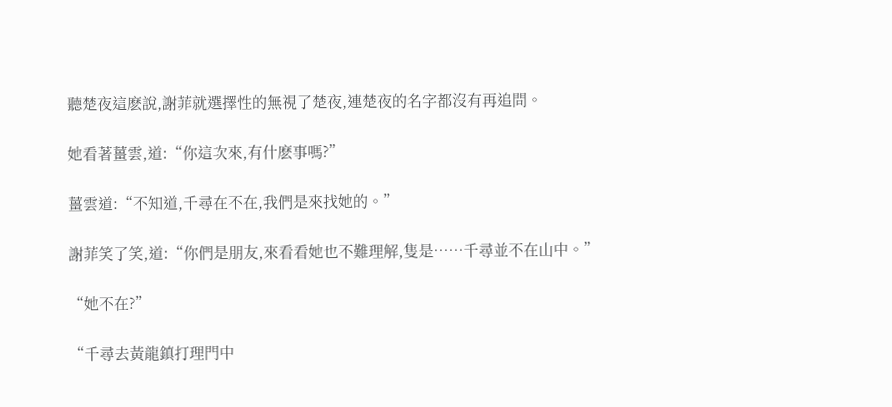聽楚夜這麽說,謝菲就選擇性的無視了楚夜,連楚夜的名字都沒有再追問。

她看著薑雲,道:“你這次來,有什麽事嗎?”

薑雲道:“不知道,千尋在不在,我們是來找她的。”

謝菲笑了笑,道:“你們是朋友,來看看她也不難理解,隻是……千尋並不在山中。”

“她不在?”

“千尋去黃龍鎮打理門中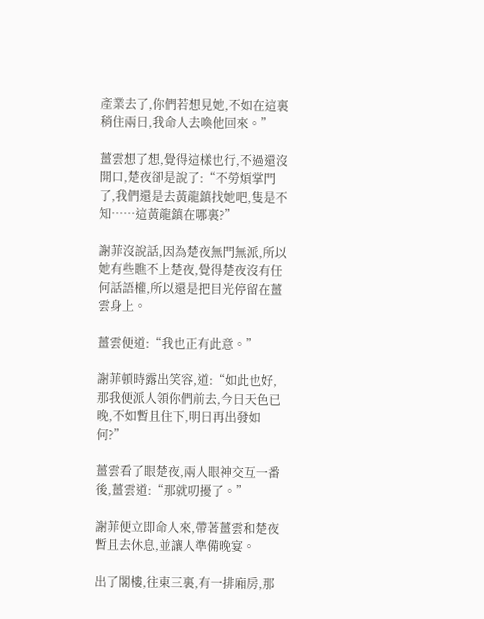產業去了,你們若想見她,不如在這裏稍住兩日,我命人去喚他回來。”

薑雲想了想,覺得這樣也行,不過還沒開口,楚夜卻是說了:“不勞煩掌門了,我們還是去黃龍鎮找她吧,隻是不知……這黃龍鎮在哪裏?”

謝菲沒說話,因為楚夜無門無派,所以她有些瞧不上楚夜,覺得楚夜沒有任何話語權,所以還是把目光停留在薑雲身上。

薑雲便道:“我也正有此意。”

謝菲頓時露出笑容,道:“如此也好,那我便派人領你們前去,今日天色已晚,不如暫且住下,明日再出發如何?”

薑雲看了眼楚夜,兩人眼神交互一番後,薑雲道:“那就叨擾了。”

謝菲便立即命人來,帶著薑雲和楚夜暫且去休息,並讓人準備晚宴。

出了閣樓,往東三裏,有一排廂房,那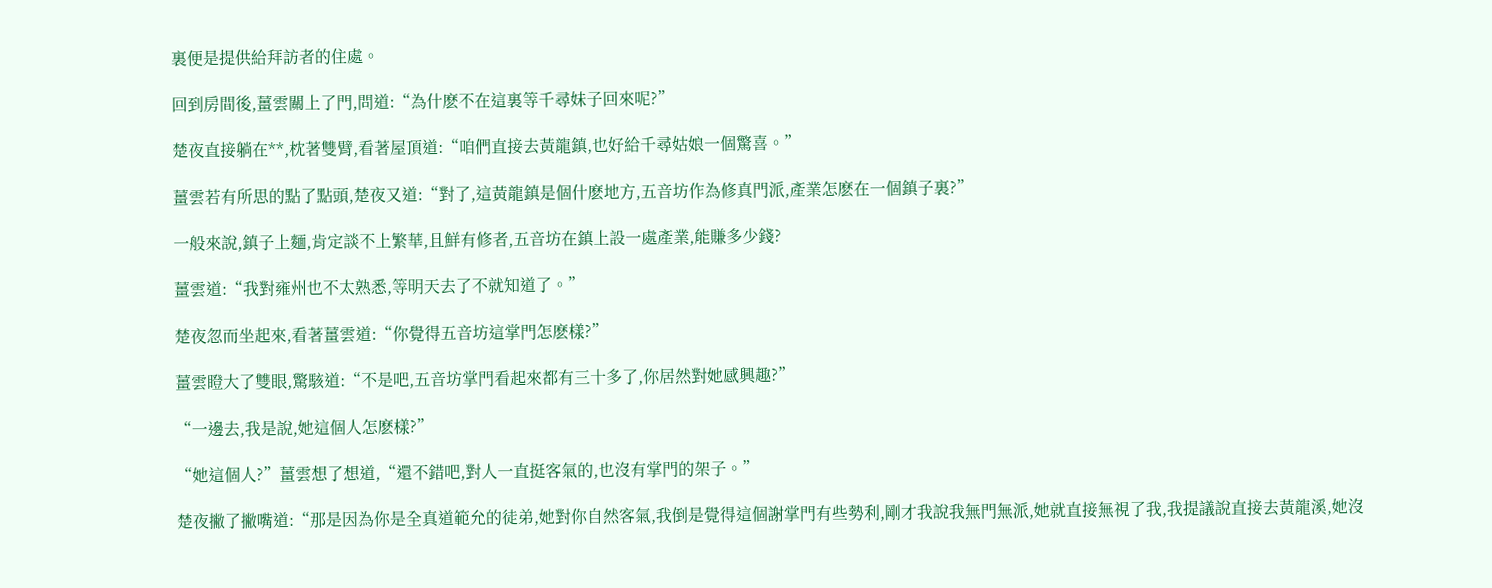裏便是提供給拜訪者的住處。

回到房間後,薑雲關上了門,問道:“為什麽不在這裏等千尋妹子回來呢?”

楚夜直接躺在**,枕著雙臂,看著屋頂道:“咱們直接去黃龍鎮,也好給千尋姑娘一個驚喜。”

薑雲若有所思的點了點頭,楚夜又道:“對了,這黃龍鎮是個什麽地方,五音坊作為修真門派,產業怎麽在一個鎮子裏?”

一般來說,鎮子上麵,肯定談不上繁華,且鮮有修者,五音坊在鎮上設一處產業,能賺多少錢?

薑雲道:“我對雍州也不太熟悉,等明天去了不就知道了。”

楚夜忽而坐起來,看著薑雲道:“你覺得五音坊這掌門怎麽樣?”

薑雲瞪大了雙眼,驚駭道:“不是吧,五音坊掌門看起來都有三十多了,你居然對她感興趣?”

“一邊去,我是說,她這個人怎麽樣?”

“她這個人?”薑雲想了想道,“還不錯吧,對人一直挺客氣的,也沒有掌門的架子。”

楚夜撇了撇嘴道:“那是因為你是全真道範允的徒弟,她對你自然客氣,我倒是覺得這個謝掌門有些勢利,剛才我說我無門無派,她就直接無視了我,我提議說直接去黃龍溪,她沒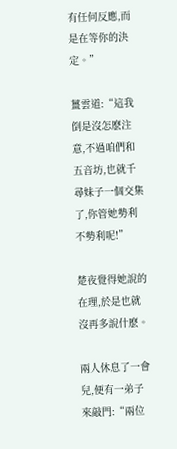有任何反應,而是在等你的決定。”

薑雲道:“這我倒是沒怎麽注意,不過咱們和五音坊,也就千尋妹子一個交集了,你管她勢利不勢利呢!”

楚夜覺得她說的在理,於是也就沒再多說什麽。

兩人休息了一會兒,便有一弟子來敲門:“兩位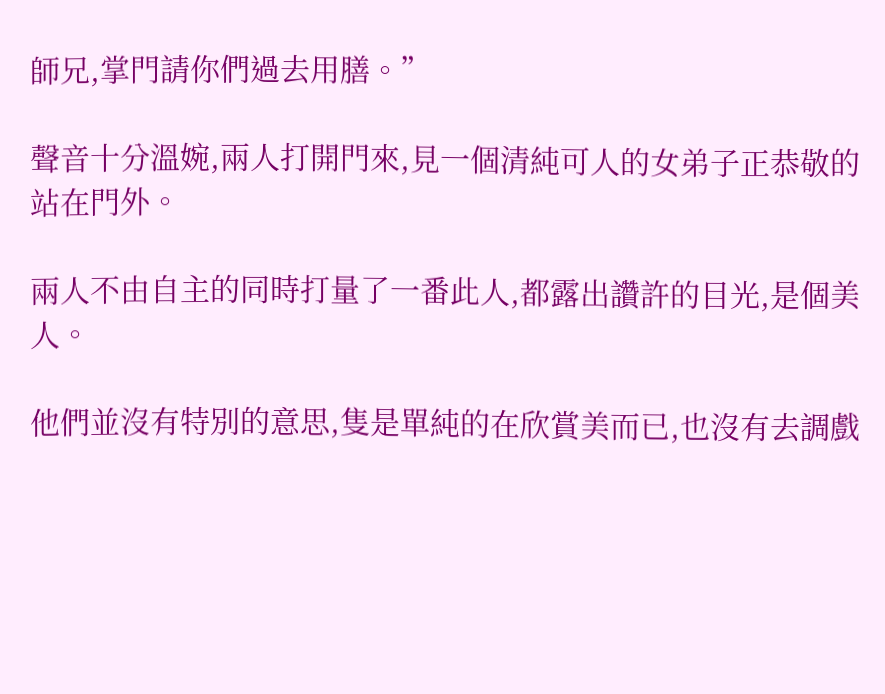師兄,掌門請你們過去用膳。”

聲音十分溫婉,兩人打開門來,見一個清純可人的女弟子正恭敬的站在門外。

兩人不由自主的同時打量了一番此人,都露出讚許的目光,是個美人。

他們並沒有特別的意思,隻是單純的在欣賞美而已,也沒有去調戲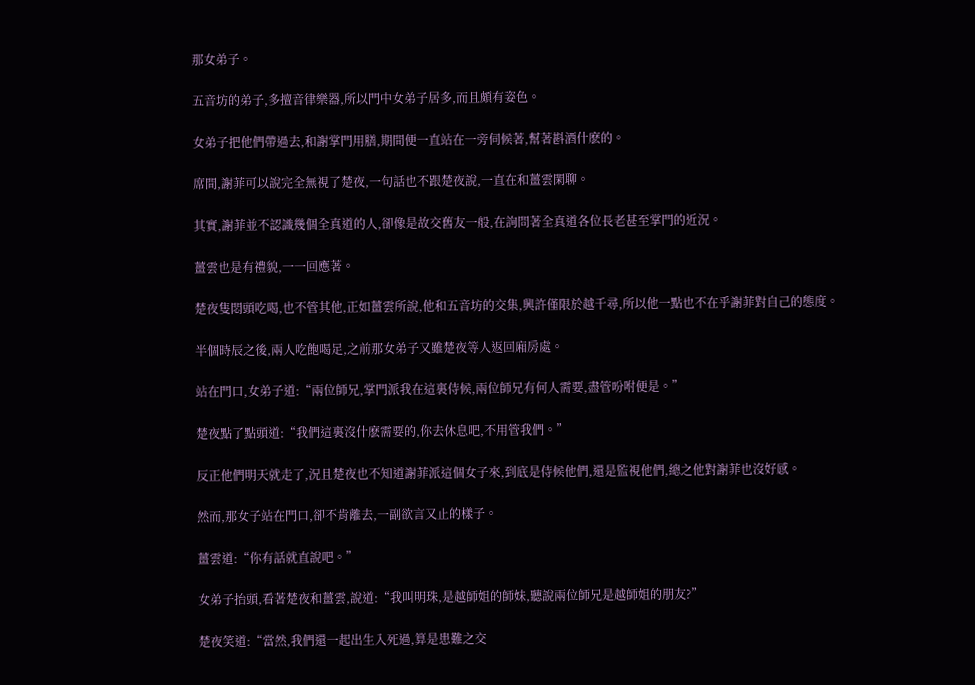那女弟子。

五音坊的弟子,多擅音律樂器,所以門中女弟子居多,而且頗有姿色。

女弟子把他們帶過去,和謝掌門用膳,期間便一直站在一旁伺候著,幫著斟酒什麽的。

席間,謝菲可以說完全無視了楚夜,一句話也不跟楚夜說,一直在和薑雲閑聊。

其實,謝菲並不認識幾個全真道的人,卻像是故交舊友一般,在詢問著全真道各位長老甚至掌門的近況。

薑雲也是有禮貌,一一回應著。

楚夜隻悶頭吃喝,也不管其他,正如薑雲所說,他和五音坊的交集,興許僅限於越千尋,所以他一點也不在乎謝菲對自己的態度。

半個時辰之後,兩人吃飽喝足,之前那女弟子又雖楚夜等人返回廂房處。

站在門口,女弟子道:“兩位師兄,掌門派我在這裏侍候,兩位師兄有何人需要,盡管吩咐便是。”

楚夜點了點頭道:“我們這裏沒什麽需要的,你去休息吧,不用管我們。”

反正他們明天就走了,況且楚夜也不知道謝菲派這個女子來,到底是侍候他們,還是監視他們,總之他對謝菲也沒好感。

然而,那女子站在門口,卻不肯離去,一副欲言又止的樣子。

薑雲道:“你有話就直說吧。”

女弟子抬頭,看著楚夜和薑雲,說道:“我叫明珠,是越師姐的師妹,聽說兩位師兄是越師姐的朋友?”

楚夜笑道:“當然,我們還一起出生入死過,算是患難之交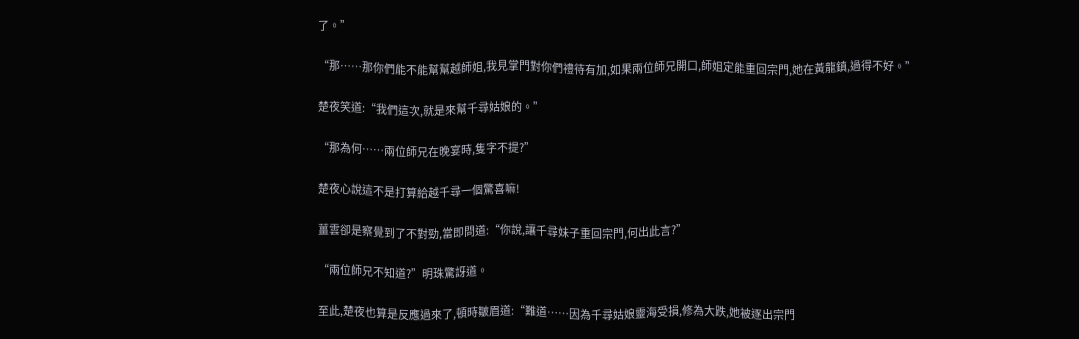了。”

“那……那你們能不能幫幫越師姐,我見掌門對你們禮待有加,如果兩位師兄開口,師姐定能重回宗門,她在黃龍鎮,過得不好。”

楚夜笑道:“我們這次,就是來幫千尋姑娘的。”

“那為何……兩位師兄在晚宴時,隻字不提?”

楚夜心說這不是打算給越千尋一個驚喜嘛!

薑雲卻是察覺到了不對勁,當即問道:“你說,讓千尋妹子重回宗門,何出此言?”

“兩位師兄不知道?”明珠驚訝道。

至此,楚夜也算是反應過來了,頓時皺眉道:“難道……因為千尋姑娘靈海受損,修為大跌,她被逐出宗門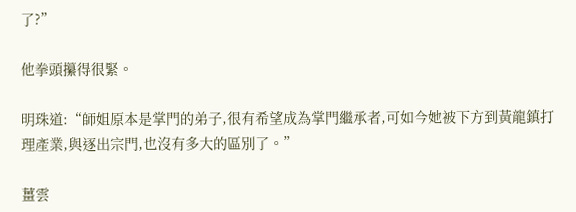了?”

他拳頭攥得很緊。

明珠道:“師姐原本是掌門的弟子,很有希望成為掌門繼承者,可如今她被下方到黃龍鎮打理產業,與逐出宗門,也沒有多大的區別了。”

薑雲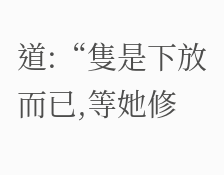道:“隻是下放而已,等她修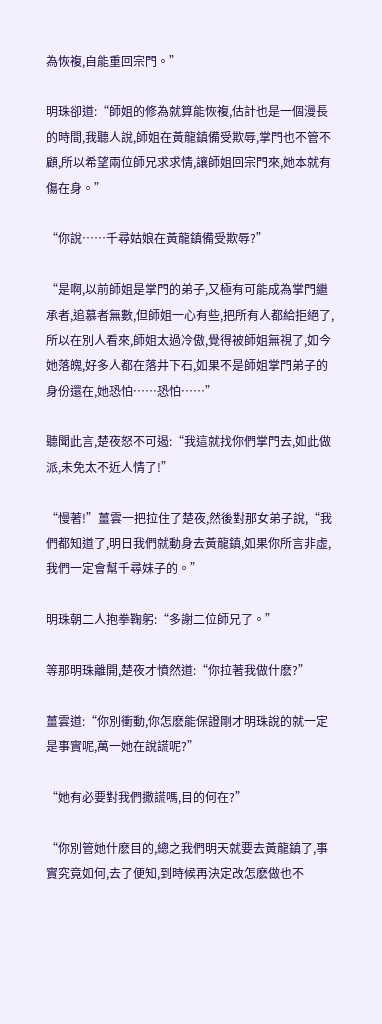為恢複,自能重回宗門。”

明珠卻道:“師姐的修為就算能恢複,估計也是一個漫長的時間,我聽人說,師姐在黃龍鎮備受欺辱,掌門也不管不顧,所以希望兩位師兄求求情,讓師姐回宗門來,她本就有傷在身。”

“你說……千尋姑娘在黃龍鎮備受欺辱?”

“是啊,以前師姐是掌門的弟子,又極有可能成為掌門繼承者,追慕者無數,但師姐一心有些,把所有人都給拒絕了,所以在別人看來,師姐太過冷傲,覺得被師姐無視了,如今她落魄,好多人都在落井下石,如果不是師姐掌門弟子的身份還在,她恐怕……恐怕……”

聽聞此言,楚夜怒不可遏:“我這就找你們掌門去,如此做派,未免太不近人情了!”

“慢著!”薑雲一把拉住了楚夜,然後對那女弟子說,“我們都知道了,明日我們就動身去黃龍鎮,如果你所言非虛,我們一定會幫千尋妹子的。”

明珠朝二人抱拳鞠躬:“多謝二位師兄了。”

等那明珠離開,楚夜才憤然道:“你拉著我做什麽?”

薑雲道:“你別衝動,你怎麽能保證剛才明珠說的就一定是事實呢,萬一她在說謊呢?”

“她有必要對我們撒謊嗎,目的何在?”

“你別管她什麽目的,總之我們明天就要去黃龍鎮了,事實究竟如何,去了便知,到時候再決定改怎麽做也不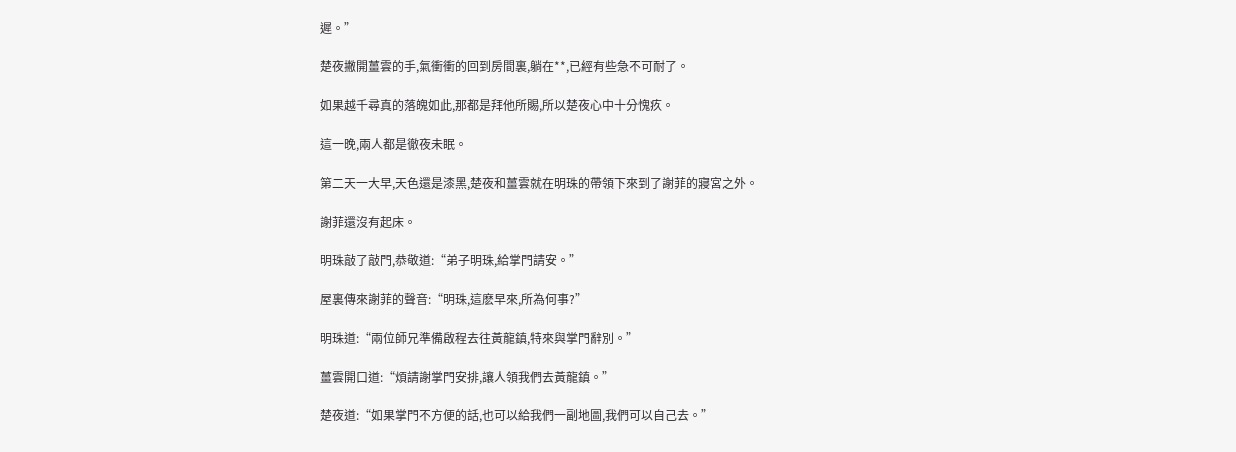遲。”

楚夜撇開薑雲的手,氣衝衝的回到房間裏,躺在**,已經有些急不可耐了。

如果越千尋真的落魄如此,那都是拜他所賜,所以楚夜心中十分愧疚。

這一晚,兩人都是徹夜未眠。

第二天一大早,天色還是漆黑,楚夜和薑雲就在明珠的帶領下來到了謝菲的寢宮之外。

謝菲還沒有起床。

明珠敲了敲門,恭敬道:“弟子明珠,給掌門請安。”

屋裏傳來謝菲的聲音:“明珠,這麽早來,所為何事?”

明珠道:“兩位師兄準備啟程去往黃龍鎮,特來與掌門辭別。”

薑雲開口道:“煩請謝掌門安排,讓人領我們去黃龍鎮。”

楚夜道:“如果掌門不方便的話,也可以給我們一副地圖,我們可以自己去。”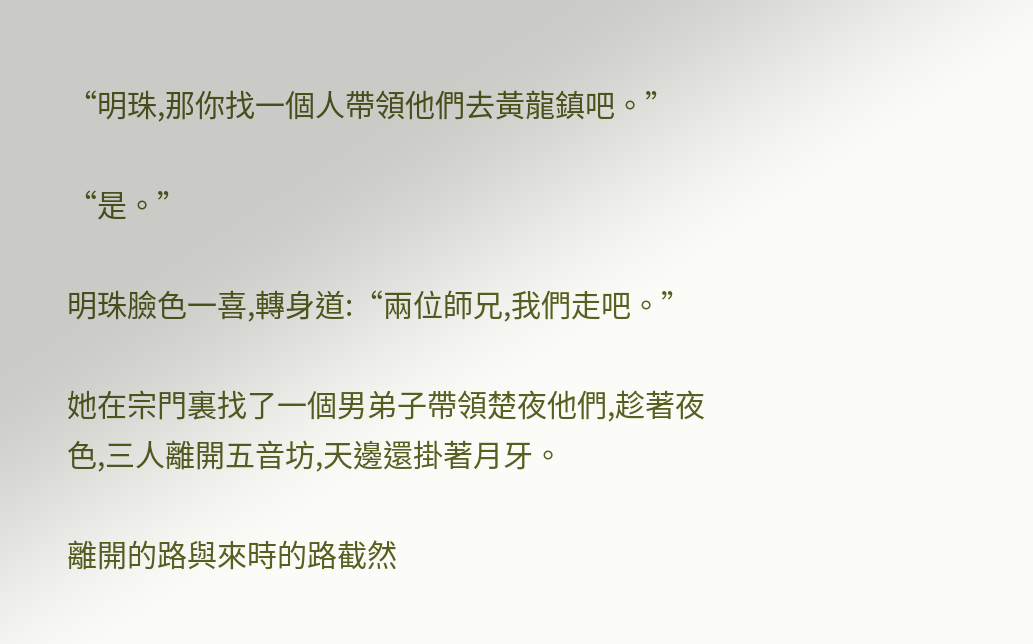“明珠,那你找一個人帶領他們去黃龍鎮吧。”

“是。”

明珠臉色一喜,轉身道:“兩位師兄,我們走吧。”

她在宗門裏找了一個男弟子帶領楚夜他們,趁著夜色,三人離開五音坊,天邊還掛著月牙。

離開的路與來時的路截然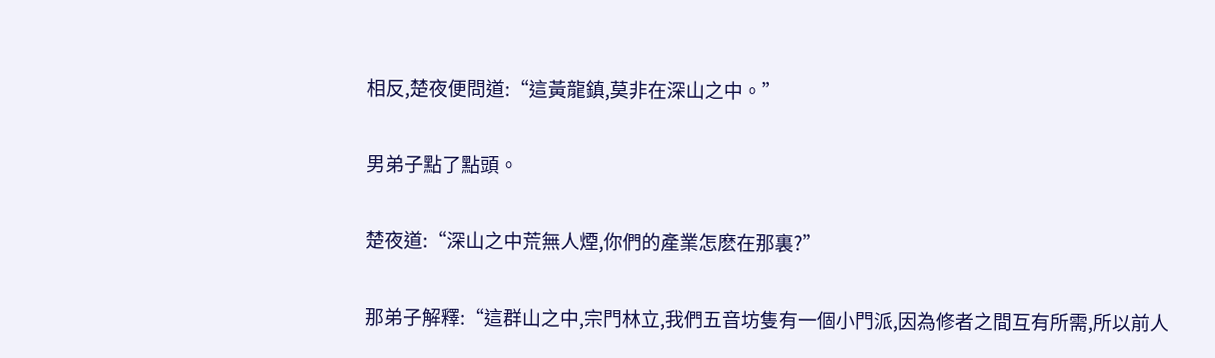相反,楚夜便問道:“這黃龍鎮,莫非在深山之中。”

男弟子點了點頭。

楚夜道:“深山之中荒無人煙,你們的產業怎麽在那裏?”

那弟子解釋:“這群山之中,宗門林立,我們五音坊隻有一個小門派,因為修者之間互有所需,所以前人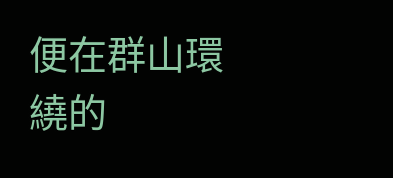便在群山環繞的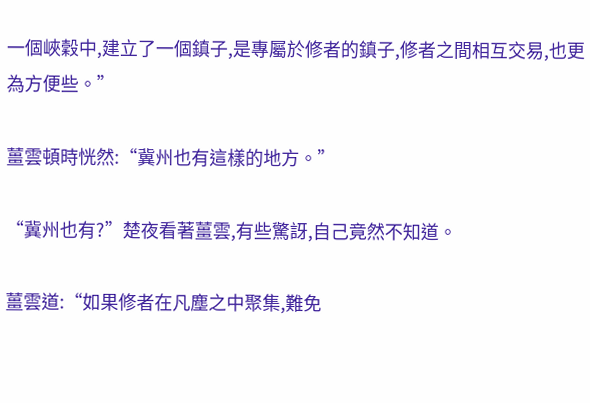一個峽穀中,建立了一個鎮子,是專屬於修者的鎮子,修者之間相互交易,也更為方便些。”

薑雲頓時恍然:“冀州也有這樣的地方。”

“冀州也有?”楚夜看著薑雲,有些驚訝,自己竟然不知道。

薑雲道:“如果修者在凡塵之中聚集,難免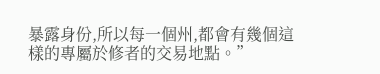暴露身份,所以每一個州,都會有幾個這樣的專屬於修者的交易地點。”